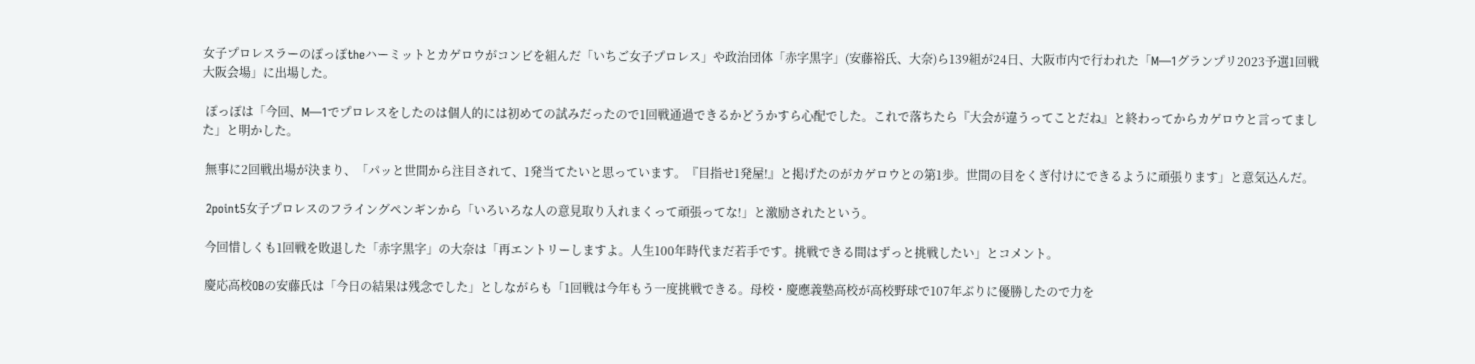女子プロレスラーのぽっぽtheハーミットとカゲロウがコンビを組んだ「いちご女子プロレス」や政治団体「赤字黒字」(安藤裕氏、大奈)ら139組が24日、大阪市内で行われた「M―1グランプリ2023予選1回戦大阪会場」に出場した。

 ぽっぽは「今回、M―1でプロレスをしたのは個人的には初めての試みだったので1回戦通過できるかどうかすら心配でした。これで落ちたら『大会が違うってことだね』と終わってからカゲロウと言ってました」と明かした。

 無事に2回戦出場が決まり、「パッと世間から注目されて、1発当てたいと思っています。『目指せ1発屋!』と掲げたのがカゲロウとの第1歩。世間の目をくぎ付けにできるように頑張ります」と意気込んだ。

 2point5女子プロレスのフライングペンギンから「いろいろな人の意見取り入れまくって頑張ってな!」と激励されたという。

 今回惜しくも1回戦を敗退した「赤字黒字」の大奈は「再エントリーしますよ。人生100年時代まだ若手です。挑戦できる間はずっと挑戦したい」とコメント。

 慶応高校OBの安藤氏は「今日の結果は残念でした」としながらも「1回戦は今年もう一度挑戦できる。母校・慶應義塾高校が高校野球で107年ぶりに優勝したので力を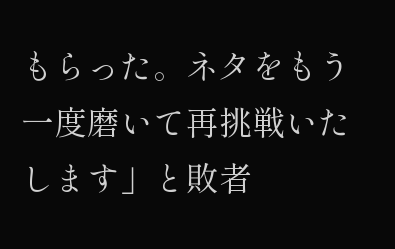もらった。ネタをもう一度磨いて再挑戦いたします」と敗者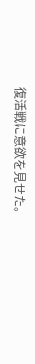復活戦に意欲を見せた。